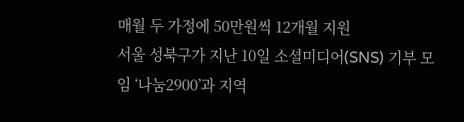매월 두 가정에 50만원씩 12개월 지원
서울 성북구가 지난 10일 소셜미디어(SNS) 기부 모임 ‘나눔2900’과 지역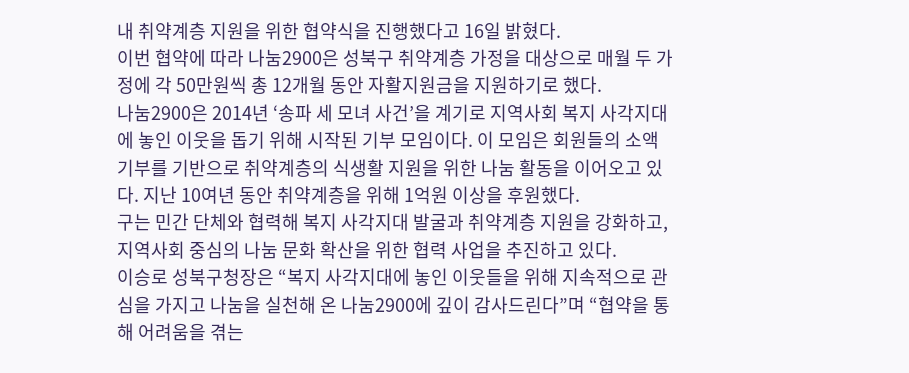내 취약계층 지원을 위한 협약식을 진행했다고 16일 밝혔다.
이번 협약에 따라 나눔2900은 성북구 취약계층 가정을 대상으로 매월 두 가정에 각 50만원씩 총 12개월 동안 자활지원금을 지원하기로 했다.
나눔2900은 2014년 ‘송파 세 모녀 사건’을 계기로 지역사회 복지 사각지대에 놓인 이웃을 돕기 위해 시작된 기부 모임이다. 이 모임은 회원들의 소액 기부를 기반으로 취약계층의 식생활 지원을 위한 나눔 활동을 이어오고 있다. 지난 10여년 동안 취약계층을 위해 1억원 이상을 후원했다.
구는 민간 단체와 협력해 복지 사각지대 발굴과 취약계층 지원을 강화하고, 지역사회 중심의 나눔 문화 확산을 위한 협력 사업을 추진하고 있다.
이승로 성북구청장은 “복지 사각지대에 놓인 이웃들을 위해 지속적으로 관심을 가지고 나눔을 실천해 온 나눔2900에 깊이 감사드린다”며 “협약을 통해 어려움을 겪는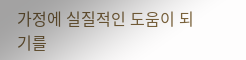가정에 실질적인 도움이 되기를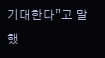기대한다”고 말했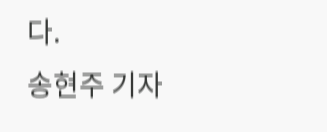다.
송현주 기자